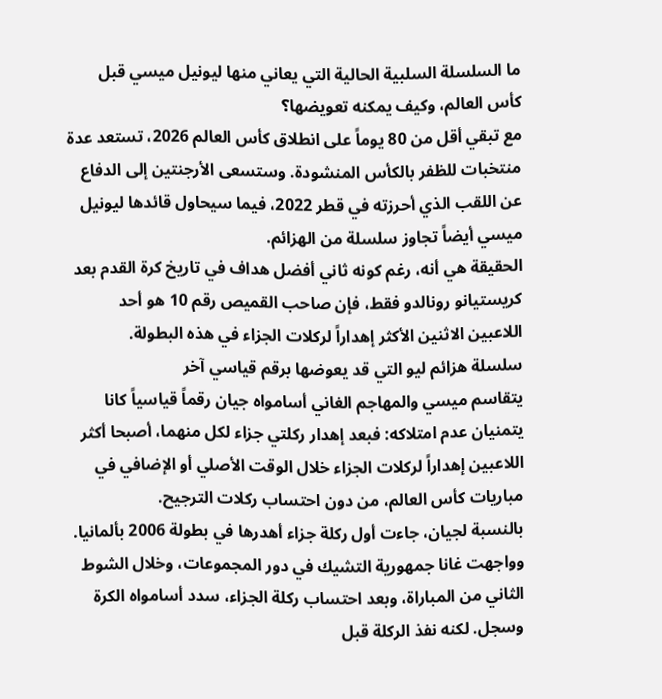ما السلسلة السلبية الحالية التي يعاني منها ليونيل ميسي قبل كأس العالم، وكيف يمكنه تعويضها؟
مع تبقي أقل من 80 يوماً على انطلاق كأس العالم 2026، تستعد عدة منتخبات للظفر بالكأس المنشودة. وستسعى الأرجنتين إلى الدفاع عن اللقب الذي أحرزته في قطر 2022، فيما سيحاول قائدها ليونيل ميسي أيضاً تجاوز سلسلة من الهزائم.
الحقيقة هي أنه، رغم كونه ثاني أفضل هداف في تاريخ كرة القدم بعد كريستيانو رونالدو فقط، فإن صاحب القميص رقم 10 هو أحد اللاعبين الاثنين الأكثر إهداراً لركلات الجزاء في هذه البطولة.
سلسلة هزائم ليو التي قد يعوضها برقم قياسي آخر
يتقاسم ميسي والمهاجم الغاني أسامواه جيان رقماً قياسياً كانا يتمنيان عدم امتلاكه: فبعد إهدار ركلتي جزاء لكل منهما، أصبحا أكثر اللاعبين إهداراً لركلات الجزاء خلال الوقت الأصلي أو الإضافي في مباريات كأس العالم، من دون احتساب ركلات الترجيح.
بالنسبة لجيان، جاءت أول ركلة جزاء أهدرها في بطولة 2006 بألمانيا. وواجهت غانا جمهورية التشيك في دور المجموعات، وخلال الشوط الثاني من المباراة، وبعد احتساب ركلة الجزاء، سدد أسامواه الكرة وسجل. لكنه نفذ الركلة قبل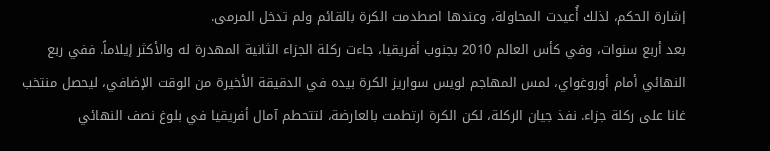إشارة الحكم، لذلك أُعيدت المحاولة، وعندها اصطدمت الكرة بالقائم ولم تدخل المرمى.
بعد أربع سنوات، وفي كأس العالم 2010 بجنوب أفريقيا، جاءت ركلة الجزاء الثانية المهدرة له والأكثر إيلاماً. ففي ربع النهائي أمام أوروغواي، لمس المهاجم لويس سواريز الكرة بيده في الدقيقة الأخيرة من الوقت الإضافي، ليحصل منتخب غانا على ركلة جزاء. نفذ جيان الركلة، لكن الكرة ارتطمت بالعارضة، لتتحطم آمال أفريقيا في بلوغ نصف النهائي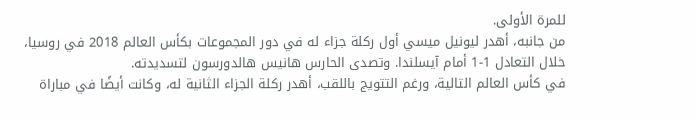للمرة الأولى.
من جانبه، أهدر ليونيل ميسي أول ركلة جزاء له في دور المجموعات بكأس العالم 2018 في روسيا، خلال التعادل 1-1 أمام آيسلندا. وتصدى الحارس هانيس هالدورسون لتسديدته.
في كأس العالم التالية، ورغم التتويج باللقب، أهدر ركلة الجزاء الثانية له، وكانت أيضًا في مباراة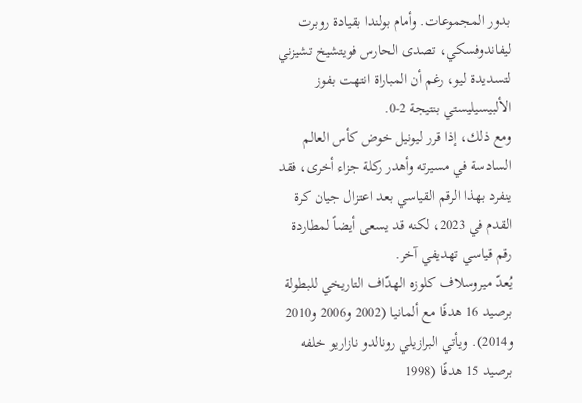بدور المجموعات. وأمام بولندا بقيادة روبرت ليفاندوفسكي، تصدى الحارس فويتشيخ تشيزني لتسديدة ليو، رغم أن المباراة انتهت بفوز الألبيسيليستي بنتيجة 2-0.
ومع ذلك، إذا قرر ليونيل خوض كأس العالم السادسة في مسيرته وأهدر ركلة جزاء أخرى، فقد ينفرد بهذا الرقم القياسي بعد اعتزال جيان كرة القدم في 2023، لكنه قد يسعى أيضاً لمطاردة رقم قياسي تهديفي آخر.
يُعدّ ميروسلاف كلوزه الهدّاف التاريخي للبطولة برصيد 16 هدفًا مع ألمانيا (2002 و2006 و2010 و2014). ويأتي البرازيلي رونالدو نازاريو خلفه برصيد 15 هدفًا (1998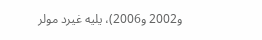و2002 و2006)، يليه غيرد مولر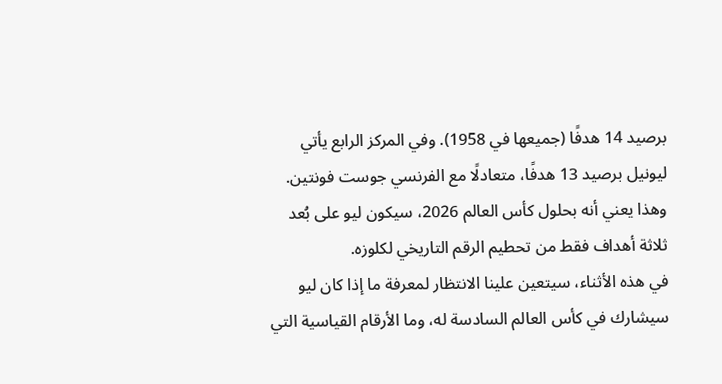برصيد 14 هدفًا (جميعها في 1958). وفي المركز الرابع يأتي ليونيل برصيد 13 هدفًا، متعادلًا مع الفرنسي جوست فونتين. وهذا يعني أنه بحلول كأس العالم 2026، سيكون ليو على بُعد ثلاثة أهداف فقط من تحطيم الرقم التاريخي لكلوزه.
في هذه الأثناء، سيتعين علينا الانتظار لمعرفة ما إذا كان ليو سيشارك في كأس العالم السادسة له، وما الأرقام القياسية التي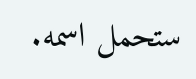ستحمل اسمه.